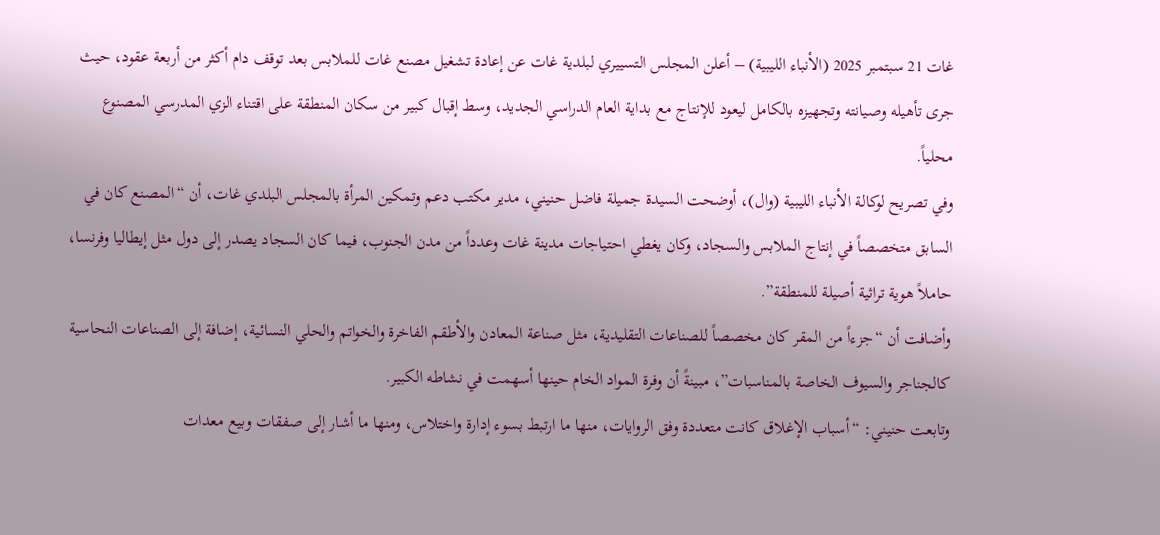غات 21 سبتمبر 2025 (الأنباء الليبية) – أعلن المجلس التسييري لبلدية غات عن إعادة تشغيل مصنع غات للملابس بعد توقف دام أكثر من أربعة عقود، حيث جرى تأهيله وصيانته وتجهيزه بالكامل ليعود للإنتاج مع بداية العام الدراسي الجديد، وسط إقبال كبير من سكان المنطقة على اقتناء الزي المدرسي المصنوع محلياً.
وفي تصريح لوكالة الأنباء الليبية (وال)، أوضحت السيدة جميلة فاضل حنيني، مدير مكتب دعم وتمكين المرأة بالمجلس البلدي غات، أن “المصنع كان في السابق متخصصاً في إنتاج الملابس والسجاد، وكان يغطي احتياجات مدينة غات وعدداً من مدن الجنوب، فيما كان السجاد يصدر إلى دول مثل إيطاليا وفرنسا، حاملاً هوية تراثية أصيلة للمنطقة”.
وأضافت أن “جزءاً من المقر كان مخصصاً للصناعات التقليدية، مثل صناعة المعادن والأطقم الفاخرة والخواتم والحلي النسائية، إضافة إلى الصناعات النحاسية كالجناجر والسيوف الخاصة بالمناسبات”، مبينةً أن وفرة المواد الخام حينها أسهمت في نشاطه الكبير.
وتابعت حنيني: “أسباب الإغلاق كانت متعددة وفق الروايات، منها ما ارتبط بسوء إدارة واختلاس، ومنها ما أشار إلى صفقات وبيع معدات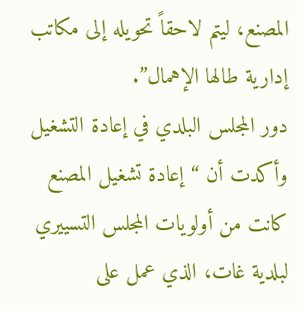المصنع، ليتم لاحقاً تحويله إلى مكاتب إدارية طالها الإهمال”.
دور المجلس البلدي في إعادة التشغيل
وأكدت أن “إعادة تشغيل المصنع كانت من أولويات المجلس التسييري لبلدية غات، الذي عمل على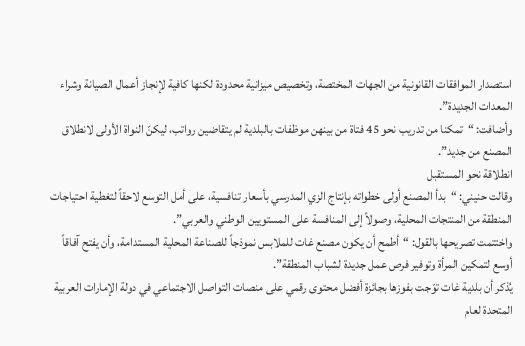استصدار الموافقات القانونية من الجهات المختصة، وتخصيص ميزانية محدودة لكنها كافية لإنجاز أعمال الصيانة وشراء المعدات الجديدة”.
وأضافت: “تمكنا من تدريب نحو 45 فتاة من بينهن موظفات بالبلدية لم يتقاضين رواتب، ليكنّ النواة الأولى لانطلاق المصنع من جديد”.
انطلاقة نحو المستقبل
وقالت حنيني: “بدأ المصنع أولى خطواته بإنتاج الزي المدرسي بأسعار تنافسية، على أمل التوسع لاحقاً لتغطية احتياجات المنطقة من المنتجات المحلية، وصولاً إلى المنافسة على المستويين الوطني والعربي”.
واختتمت تصريحها بالقول: “أطمح أن يكون مصنع غات للملابس نموذجاً للصناعة المحلية المستدامة، وأن يفتح آفاقاً أوسع لتمكين المرأة وتوفير فرص عمل جديدة لشباب المنطقة”.
يُذكر أن بلدية غات توّجت بفوزها بجائزة أفضل محتوى رقمي على منصات التواصل الاجتماعي في دولة الإمارات العربية المتحدة لعام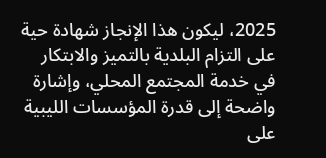2025، ليكون هذا الإنجاز شهادة حية على التزام البلدية بالتميز والابتكار في خدمة المجتمع المحلي، وإشارة واضحة إلى قدرة المؤسسات الليبية على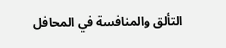التألق والمنافسة في المحافل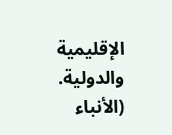الإقليمية والدولية. (الأنباء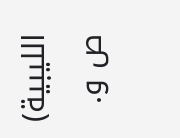الليبية) ص و.